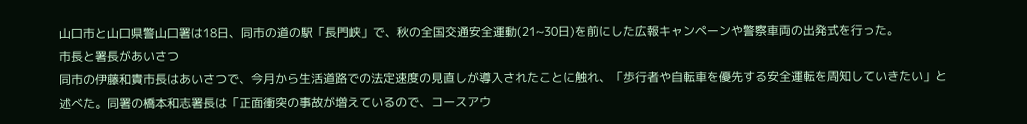山口市と山口県警山口署は18日、同市の道の駅「長門峡」で、秋の全国交通安全運動(21~30日)を前にした広報キャンペーンや警察車両の出発式を行った。
市長と署長があいさつ
同市の伊藤和貴市長はあいさつで、今月から生活道路での法定速度の見直しが導入されたことに触れ、「歩行者や自転車を優先する安全運転を周知していきたい」と述べた。同署の橋本和志署長は「正面衝突の事故が増えているので、コースアウ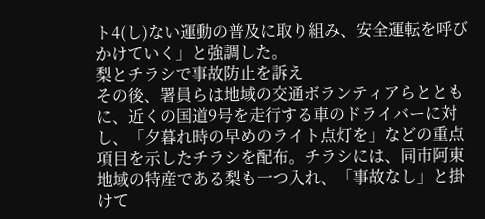ト4(し)ない運動の普及に取り組み、安全運転を呼びかけていく」と強調した。
梨とチラシで事故防止を訴え
その後、署員らは地域の交通ボランティアらとともに、近くの国道9号を走行する車のドライバーに対し、「夕暮れ時の早めのライト点灯を」などの重点項目を示したチラシを配布。チラシには、同市阿東地域の特産である梨も一つ入れ、「事故なし」と掛けて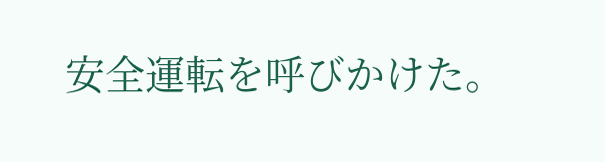安全運転を呼びかけた。